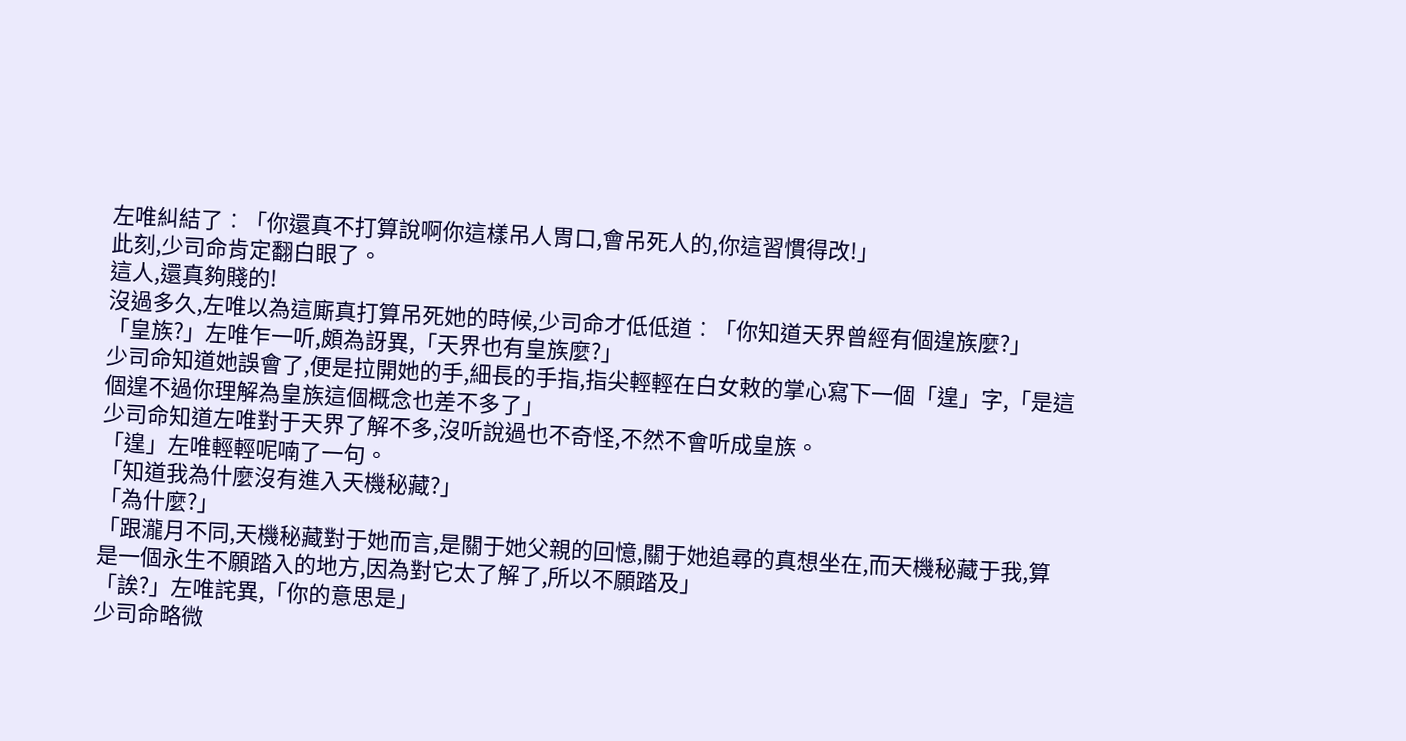左唯糾結了︰「你還真不打算說啊你這樣吊人胃口,會吊死人的,你這習慣得改!」
此刻,少司命肯定翻白眼了。
這人,還真夠賤的!
沒過多久,左唯以為這廝真打算吊死她的時候,少司命才低低道︰「你知道天界曾經有個遑族麼?」
「皇族?」左唯乍一听,頗為訝異,「天界也有皇族麼?」
少司命知道她誤會了,便是拉開她的手,細長的手指,指尖輕輕在白女敕的掌心寫下一個「遑」字,「是這個遑不過你理解為皇族這個概念也差不多了」
少司命知道左唯對于天界了解不多,沒听說過也不奇怪,不然不會听成皇族。
「遑」左唯輕輕呢喃了一句。
「知道我為什麼沒有進入天機秘藏?」
「為什麼?」
「跟瀧月不同,天機秘藏對于她而言,是關于她父親的回憶,關于她追尋的真想坐在,而天機秘藏于我,算是一個永生不願踏入的地方,因為對它太了解了,所以不願踏及」
「誒?」左唯詫異,「你的意思是」
少司命略微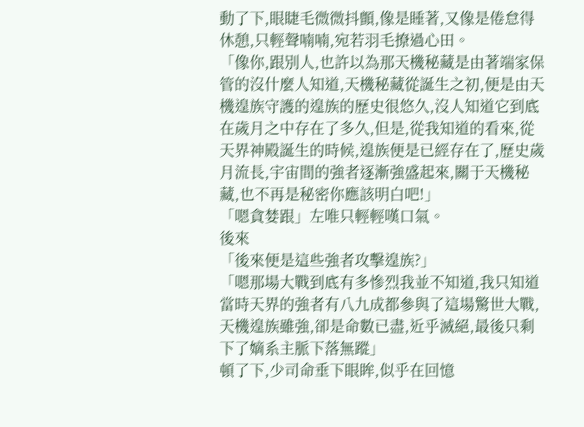動了下,眼睫毛微微抖顫,像是睡著,又像是倦怠得休憩,只輕聲喃喃,宛若羽毛撩過心田。
「像你,跟別人,也許以為那天機秘藏是由著端家保管的沒什麼人知道,天機秘藏從誕生之初,便是由天機遑族守護的遑族的歷史很悠久,沒人知道它到底在歲月之中存在了多久,但是,從我知道的看來,從天界神殿誕生的時候,遑族便是已經存在了,歷史歲月流長,宇宙間的強者逐漸強盛起來,關于天機秘藏,也不再是秘密你應該明白吧!」
「嗯貪婪跟」左唯只輕輕嘆口氣。
後來
「後來便是這些強者攻擊遑族?」
「嗯那場大戰到底有多慘烈我並不知道,我只知道當時天界的強者有八九成都參與了這場驚世大戰,天機遑族雖強,卻是命數已盡,近乎滅絕,最後只剩下了嫡系主脈下落無蹤」
頓了下,少司命垂下眼眸,似乎在回憶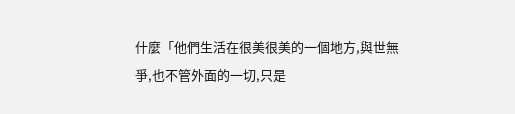什麼「他們生活在很美很美的一個地方,與世無爭,也不管外面的一切,只是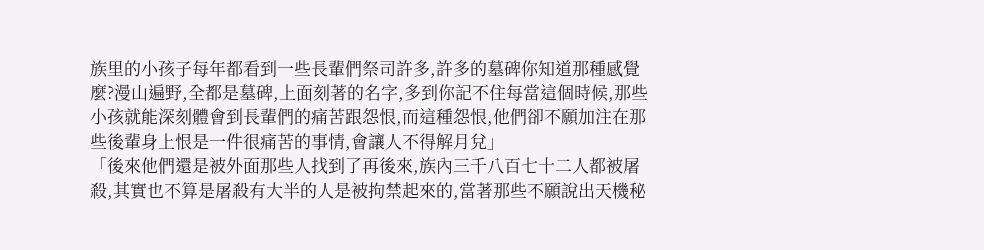族里的小孩子每年都看到一些長輩們祭司許多,許多的墓碑你知道那種感覺麼?漫山遍野,全都是墓碑,上面刻著的名字,多到你記不住每當這個時候,那些小孩就能深刻體會到長輩們的痛苦跟怨恨,而這種怨恨,他們卻不願加注在那些後輩身上恨是一件很痛苦的事情,會讓人不得解月兌」
「後來他們還是被外面那些人找到了再後來,族內三千八百七十二人都被屠殺,其實也不算是屠殺有大半的人是被拘禁起來的,當著那些不願說出天機秘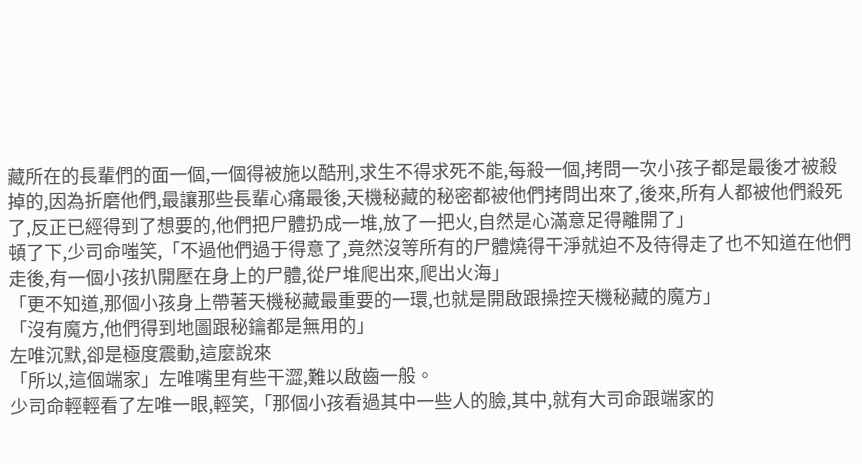藏所在的長輩們的面一個,一個得被施以酷刑,求生不得求死不能,每殺一個,拷問一次小孩子都是最後才被殺掉的,因為折磨他們,最讓那些長輩心痛最後,天機秘藏的秘密都被他們拷問出來了,後來,所有人都被他們殺死了,反正已經得到了想要的,他們把尸體扔成一堆,放了一把火,自然是心滿意足得離開了」
頓了下,少司命嗤笑,「不過他們過于得意了,竟然沒等所有的尸體燒得干淨就迫不及待得走了也不知道在他們走後,有一個小孩扒開壓在身上的尸體,從尸堆爬出來,爬出火海」
「更不知道,那個小孩身上帶著天機秘藏最重要的一環,也就是開啟跟操控天機秘藏的魔方」
「沒有魔方,他們得到地圖跟秘鑰都是無用的」
左唯沉默,卻是極度震動,這麼說來
「所以,這個端家」左唯嘴里有些干澀,難以啟齒一般。
少司命輕輕看了左唯一眼,輕笑,「那個小孩看過其中一些人的臉,其中,就有大司命跟端家的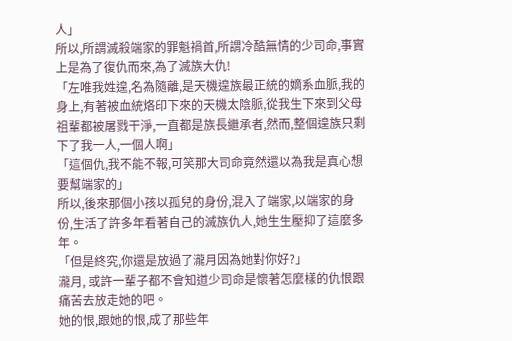人」
所以,所謂滅殺端家的罪魁禍首,所謂冷酷無情的少司命,事實上是為了復仇而來,為了滅族大仇!
「左唯我姓遑,名為隨離,是天機遑族最正統的嫡系血脈,我的身上,有著被血統烙印下來的天機太陰脈,從我生下來到父母祖輩都被屠戮干淨,一直都是族長繼承者,然而,整個遑族只剩下了我一人,一個人啊」
「這個仇,我不能不報,可笑那大司命竟然還以為我是真心想要幫端家的」
所以,後來那個小孩以孤兒的身份,混入了端家,以端家的身份,生活了許多年看著自己的滅族仇人,她生生壓抑了這麼多年。
「但是終究,你還是放過了瀧月因為她對你好?」
瀧月, 或許一輩子都不會知道少司命是懷著怎麼樣的仇恨跟痛苦去放走她的吧。
她的恨,跟她的恨,成了那些年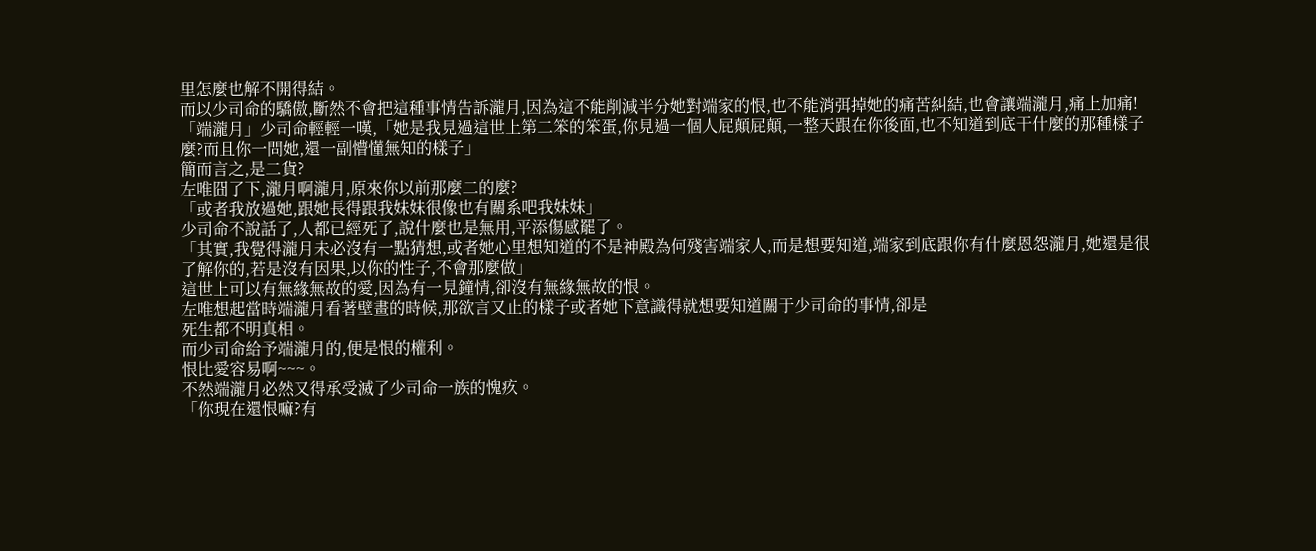里怎麼也解不開得結。
而以少司命的驕傲,斷然不會把這種事情告訴瀧月,因為這不能削減半分她對端家的恨,也不能消弭掉她的痛苦糾結,也會讓端瀧月,痛上加痛!
「端瀧月」少司命輕輕一嘆,「她是我見過這世上第二笨的笨蛋,你見過一個人屁顛屁顛,一整天跟在你後面,也不知道到底干什麼的那種樣子麼?而且你一問她,還一副懵懂無知的樣子」
簡而言之,是二貨?
左唯囧了下,瀧月啊瀧月,原來你以前那麼二的麼?
「或者我放過她,跟她長得跟我妹妹很像也有關系吧我妹妹」
少司命不說話了,人都已經死了,說什麼也是無用,平添傷感罷了。
「其實,我覺得瀧月未必沒有一點猜想,或者她心里想知道的不是神殿為何殘害端家人,而是想要知道,端家到底跟你有什麼恩怨瀧月,她還是很了解你的,若是沒有因果,以你的性子,不會那麼做」
這世上可以有無緣無故的愛,因為有一見鐘情,卻沒有無緣無故的恨。
左唯想起當時端瀧月看著壁畫的時候,那欲言又止的樣子或者她下意識得就想要知道關于少司命的事情,卻是
死生都不明真相。
而少司命給予端瀧月的,便是恨的權利。
恨比愛容易啊~~~。
不然端瀧月必然又得承受滅了少司命一族的愧疚。
「你現在還恨嘛?有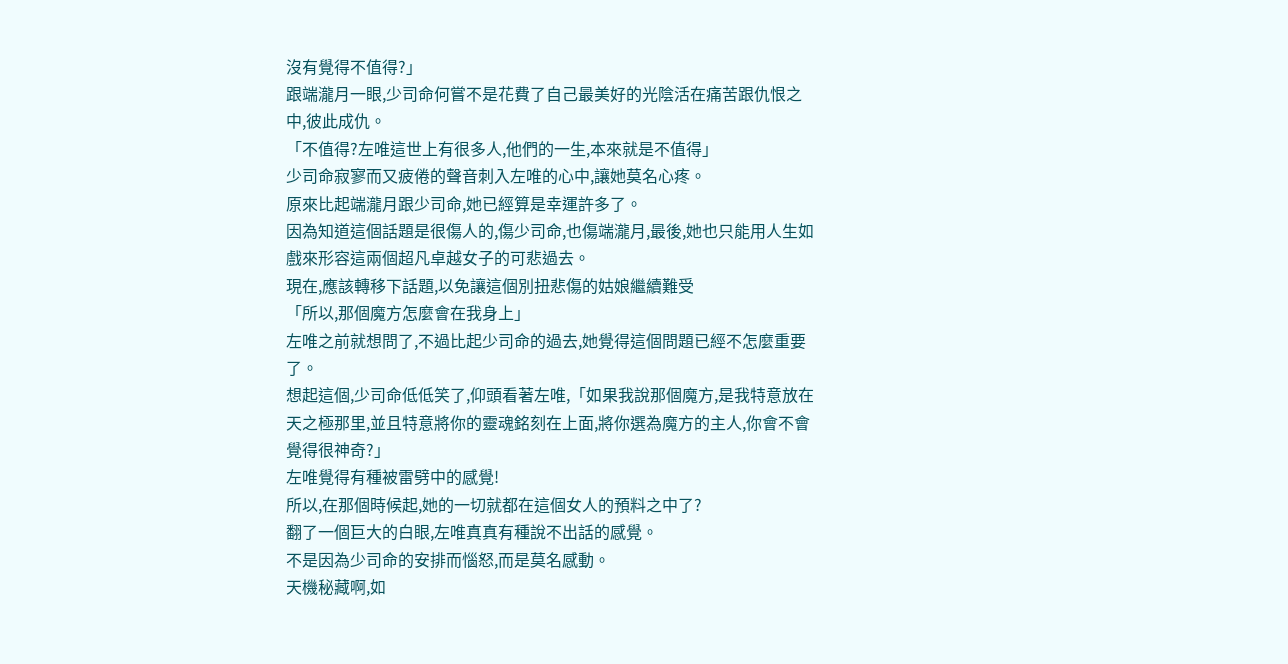沒有覺得不值得?」
跟端瀧月一眼,少司命何嘗不是花費了自己最美好的光陰活在痛苦跟仇恨之中,彼此成仇。
「不值得?左唯這世上有很多人,他們的一生,本來就是不值得」
少司命寂寥而又疲倦的聲音刺入左唯的心中,讓她莫名心疼。
原來比起端瀧月跟少司命,她已經算是幸運許多了。
因為知道這個話題是很傷人的,傷少司命,也傷端瀧月,最後,她也只能用人生如戲來形容這兩個超凡卓越女子的可悲過去。
現在,應該轉移下話題,以免讓這個別扭悲傷的姑娘繼續難受
「所以,那個魔方怎麼會在我身上」
左唯之前就想問了,不過比起少司命的過去,她覺得這個問題已經不怎麼重要了。
想起這個,少司命低低笑了,仰頭看著左唯,「如果我說那個魔方,是我特意放在天之極那里,並且特意將你的靈魂銘刻在上面,將你選為魔方的主人,你會不會覺得很神奇?」
左唯覺得有種被雷劈中的感覺!
所以,在那個時候起,她的一切就都在這個女人的預料之中了?
翻了一個巨大的白眼,左唯真真有種說不出話的感覺。
不是因為少司命的安排而惱怒,而是莫名感動。
天機秘藏啊,如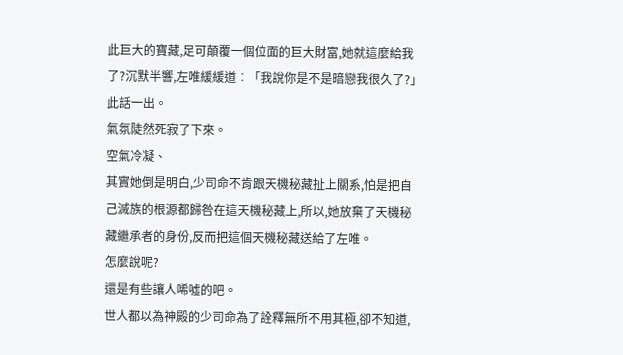此巨大的寶藏,足可顛覆一個位面的巨大財富,她就這麼給我了?沉默半響,左唯緩緩道︰「我說你是不是暗戀我很久了?」
此話一出。
氣氛陡然死寂了下來。
空氣冷凝、
其實她倒是明白,少司命不肯跟天機秘藏扯上關系,怕是把自己滅族的根源都歸咎在這天機秘藏上,所以,她放棄了天機秘藏繼承者的身份,反而把這個天機秘藏送給了左唯。
怎麼說呢?
還是有些讓人唏噓的吧。
世人都以為神殿的少司命為了詮釋無所不用其極,卻不知道,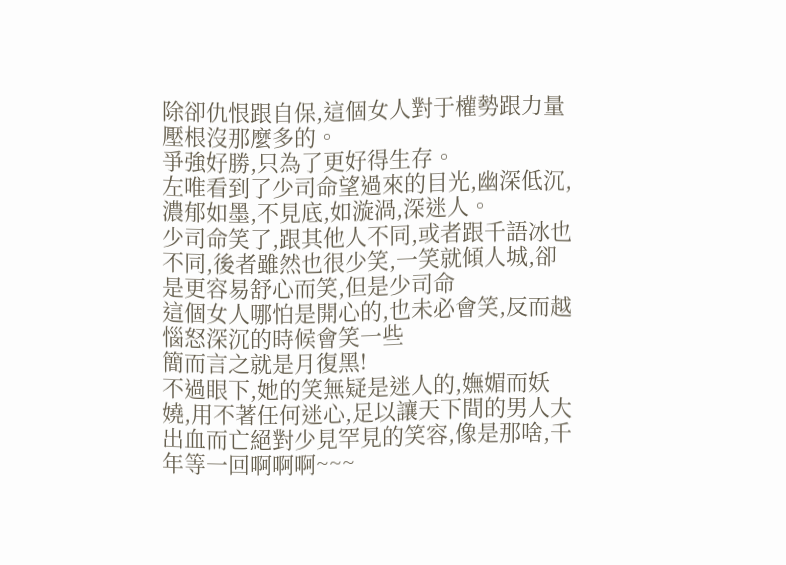除卻仇恨跟自保,這個女人對于權勢跟力量壓根沒那麼多的。
爭強好勝,只為了更好得生存。
左唯看到了少司命望過來的目光,幽深低沉,濃郁如墨,不見底,如漩渦,深迷人。
少司命笑了,跟其他人不同,或者跟千語冰也不同,後者雖然也很少笑,一笑就傾人城,卻是更容易舒心而笑,但是少司命
這個女人哪怕是開心的,也未必會笑,反而越惱怒深沉的時候會笑一些
簡而言之就是月復黑!
不過眼下,她的笑無疑是迷人的,嫵媚而妖嬈,用不著任何迷心,足以讓天下間的男人大出血而亡絕對少見罕見的笑容,像是那啥,千年等一回啊啊啊~~~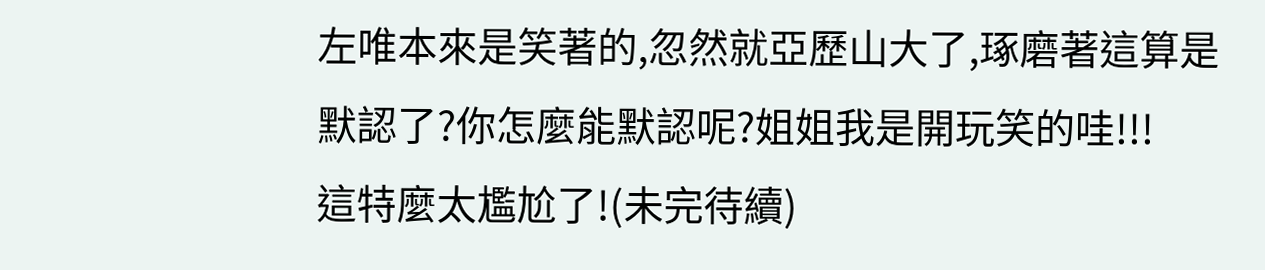左唯本來是笑著的,忽然就亞歷山大了,琢磨著這算是默認了?你怎麼能默認呢?姐姐我是開玩笑的哇!!!
這特麼太尷尬了!(未完待續)